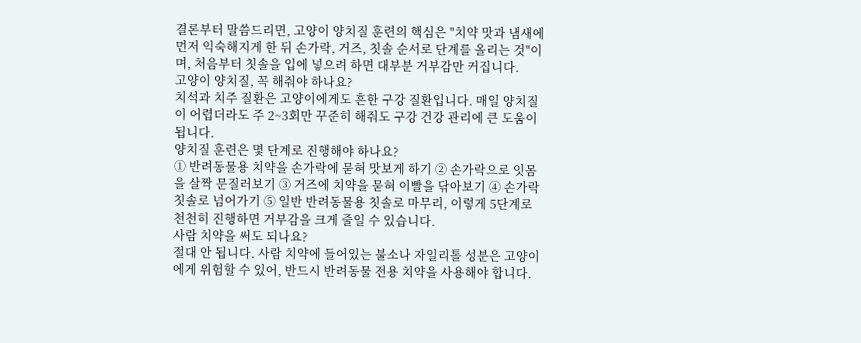결론부터 말씀드리면, 고양이 양치질 훈련의 핵심은 "치약 맛과 냄새에 먼저 익숙해지게 한 뒤 손가락, 거즈, 칫솔 순서로 단계를 올리는 것"이며, 처음부터 칫솔을 입에 넣으려 하면 대부분 거부감만 커집니다.
고양이 양치질, 꼭 해줘야 하나요?
치석과 치주 질환은 고양이에게도 흔한 구강 질환입니다. 매일 양치질이 어렵더라도 주 2~3회만 꾸준히 해줘도 구강 건강 관리에 큰 도움이 됩니다.
양치질 훈련은 몇 단계로 진행해야 하나요?
① 반려동물용 치약을 손가락에 묻혀 맛보게 하기 ② 손가락으로 잇몸을 살짝 문질러보기 ③ 거즈에 치약을 묻혀 이빨을 닦아보기 ④ 손가락 칫솔로 넘어가기 ⑤ 일반 반려동물용 칫솔로 마무리, 이렇게 5단계로 천천히 진행하면 거부감을 크게 줄일 수 있습니다.
사람 치약을 써도 되나요?
절대 안 됩니다. 사람 치약에 들어있는 불소나 자일리톨 성분은 고양이에게 위험할 수 있어, 반드시 반려동물 전용 치약을 사용해야 합니다.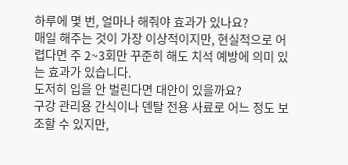하루에 몇 번, 얼마나 해줘야 효과가 있나요?
매일 해주는 것이 가장 이상적이지만, 현실적으로 어렵다면 주 2~3회만 꾸준히 해도 치석 예방에 의미 있는 효과가 있습니다.
도저히 입을 안 벌린다면 대안이 있을까요?
구강 관리용 간식이나 덴탈 전용 사료로 어느 정도 보조할 수 있지만,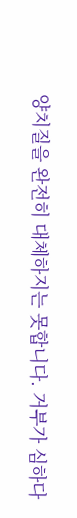양치질을 완전히 대체하지는 못합니다. 거부가 심하다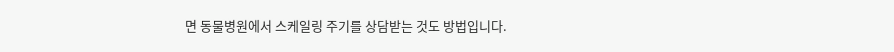면 동물병원에서 스케일링 주기를 상담받는 것도 방법입니다.